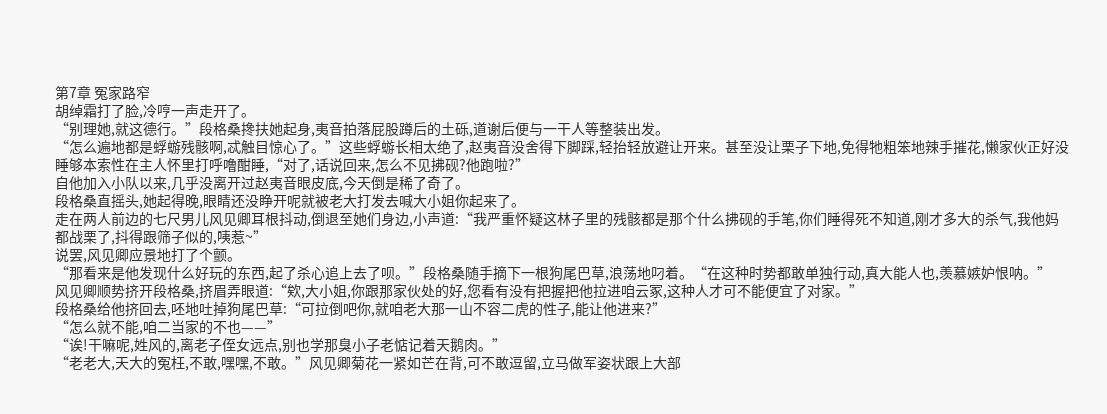第7章 冤家路窄
胡绰霜打了脸,冷哼一声走开了。
“别理她,就这德行。”段格桑搀扶她起身,夷音拍落屁股蹲后的土砾,道谢后便与一干人等整装出发。
“怎么遍地都是蜉蝣残骸啊,忒触目惊心了。”这些蜉蝣长相太绝了,赵夷音没舍得下脚踩,轻抬轻放避让开来。甚至没让栗子下地,免得牠粗笨地辣手摧花,懒家伙正好没睡够本索性在主人怀里打呼噜酣睡,“对了,话说回来,怎么不见拂砚?他跑啦?”
自他加入小队以来,几乎没离开过赵夷音眼皮底,今天倒是稀了奇了。
段格桑直摇头,她起得晚,眼睛还没睁开呢就被老大打发去喊大小姐你起来了。
走在两人前边的七尺男儿风见卿耳根抖动,倒退至她们身边,小声道:“我严重怀疑这林子里的残骸都是那个什么拂砚的手笔,你们睡得死不知道,刚才多大的杀气,我他妈都战栗了,抖得跟筛子似的,咦惹~”
说罢,风见卿应景地打了个颤。
“那看来是他发现什么好玩的东西,起了杀心追上去了呗。”段格桑随手摘下一根狗尾巴草,浪荡地叼着。“在这种时势都敢单独行动,真大能人也,羡慕嫉妒恨呐。”
风见卿顺势挤开段格桑,挤眉弄眼道:“欸,大小姐,你跟那家伙处的好,您看有没有把握把他拉进咱云冢,这种人才可不能便宜了对家。”
段格桑给他挤回去,呸地吐掉狗尾巴草:“可拉倒吧你,就咱老大那一山不容二虎的性子,能让他进来?”
“怎么就不能,咱二当家的不也——”
“诶!干嘛呢,姓风的,离老子侄女远点,别也学那臭小子老惦记着天鹅肉。”
“老老大,天大的冤枉,不敢,嘿嘿,不敢。”风见卿菊花一紧如芒在背,可不敢逗留,立马做军姿状跟上大部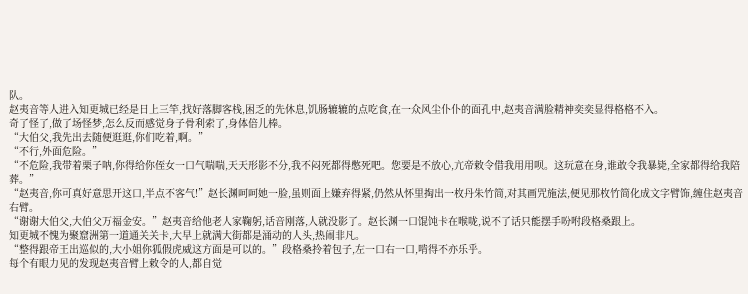队。
赵夷音等人进入知更城已经是日上三竿,找好落脚客栈,困乏的先休息,饥肠辘辘的点吃食,在一众风尘仆仆的面孔中,赵夷音满脸精神奕奕显得格格不入。
奇了怪了,做了场怪梦,怎么反而感觉身子骨利索了,身体倍儿棒。
“大伯父,我先出去随便逛逛,你们吃着,啊。”
“不行,外面危险。”
“不危险,我带着栗子呐,你得给你侄女一口气喘喘,天天形影不分,我不闷死都得憋死吧。您要是不放心,亢帝敕令借我用用呗。这玩意在身,谁敢令我暴毙,全家都得给我陪葬。”
“赵夷音,你可真好意思开这口,半点不客气!”赵长渊呵呵她一脸,虽则面上嫌弃得紧,仍然从怀里掏出一枚丹朱竹简,对其画咒施法,便见那枚竹简化成文字臂饰,缠住赵夷音右臂。
“谢谢大伯父,大伯父万福金安。”赵夷音给他老人家鞠躬,话音刚落,人就没影了。赵长渊一口馄饨卡在喉咙,说不了话只能摆手吩咐段格桑跟上。
知更城不愧为聚窟洲第一道通关关卡,大早上就满大街都是涌动的人头,热闹非凡。
“整得跟帝王出巡似的,大小姐你狐假虎威这方面是可以的。”段格桑拎着包子,左一口右一口,啃得不亦乐乎。
每个有眼力见的发现赵夷音臂上敕令的人,都自觉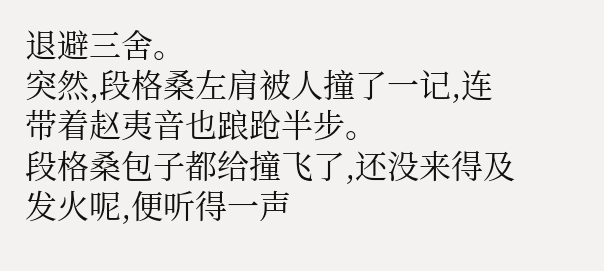退避三舍。
突然,段格桑左肩被人撞了一记,连带着赵夷音也踉跄半步。
段格桑包子都给撞飞了,还没来得及发火呢,便听得一声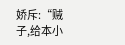娇斥:“贼子,给本小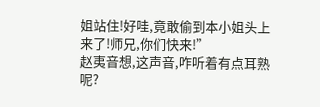姐站住!好哇,竟敢偷到本小姐头上来了!师兄,你们快来!”
赵夷音想,这声音,咋听着有点耳熟呢?